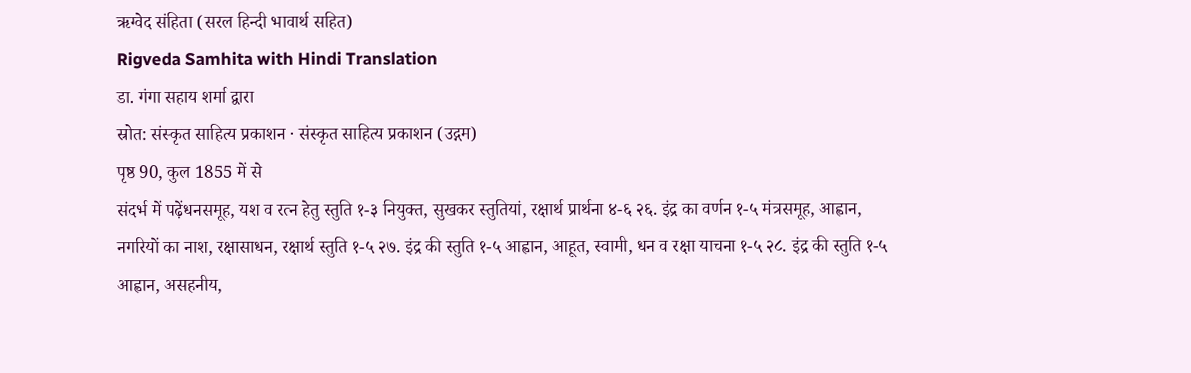ऋग्वेद संहिता (सरल हिन्दी भावार्थ सहित)
Rigveda Samhita with Hindi Translation
डा. गंगा सहाय शर्मा द्वारा
स्रोत: संस्कृत साहित्य प्रकाशन · संस्कृत साहित्य प्रकाशन (उद्गम)
पृष्ठ 90, कुल 1855 में से
संदर्भ में पढ़ेंधनसमूह, यश व रत्न हेतु स्तुति १-३ नियुक्त, सुखकर स्तुतियां, रक्षार्थ प्रार्थना ४-६ २६. इंद्र का वर्णन १-५ मंत्रसमूह, आह्वान, नगरियों का नाश, रक्षासाधन, रक्षार्थ स्तुति १-५ २७. इंद्र की स्तुति १-५ आह्वान, आहूत, स्वामी, धन व रक्षा याचना १-५ २८. इंद्र की स्तुति १-५ आह्वान, असहनीय,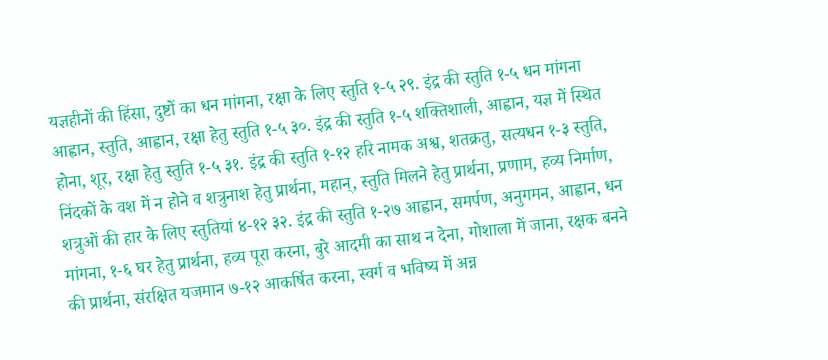यज्ञहीनों की हिंसा, दुष्टों का धन मांगना, रक्षा के लिए स्तुति १-५ २९. इंद्र की स्तुति १-५ धन मांगना आह्वान, स्तुति, आह्वान, रक्षा हेतु स्तुति १-५ ३०. इंद्र की स्तुति १-५ शक्तिशाली, आह्वान, यज्ञ में स्थित होना, शूर, रक्षा हेतु स्तुति १-५ ३१. इंद्र की स्तुति १-१२ हरि नामक अश्व, शतक्रतु, सत्यधन १-३ स्तुति, निंदकों के वश में न होने व शत्रुनाश हेतु प्रार्थना, महान्, स्तुति मिलने हेतु प्रार्थना, प्रणाम, हव्य निर्माण, शत्रुओं की हार के लिए स्तुतियां ४-१२ ३२. इंद्र की स्तुति १-२७ आह्वान, समर्पण, अनुगमन, आह्वान, धन मांगना, १-६ घर हेतु प्रार्थना, हव्य पूरा करना, बुरे आदमी का साथ न देना, गोशाला में जाना, रक्षक बनने की प्रार्थना, संरक्षित यजमान ७-१२ आकर्षित करना, स्वर्ग व भविष्य में अन्न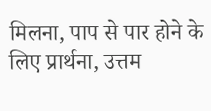मिलना, पाप से पार होने के लिए प्रार्थना, उत्तम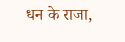धन के राजा,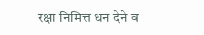रक्षा निमित्त धन देने व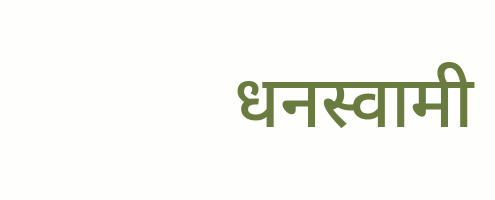धनस्वामी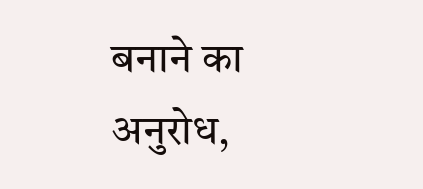बनाने का अनुरोध,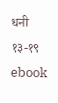धनी १३-१९ ebook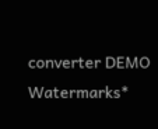converter DEMO Watermarks*